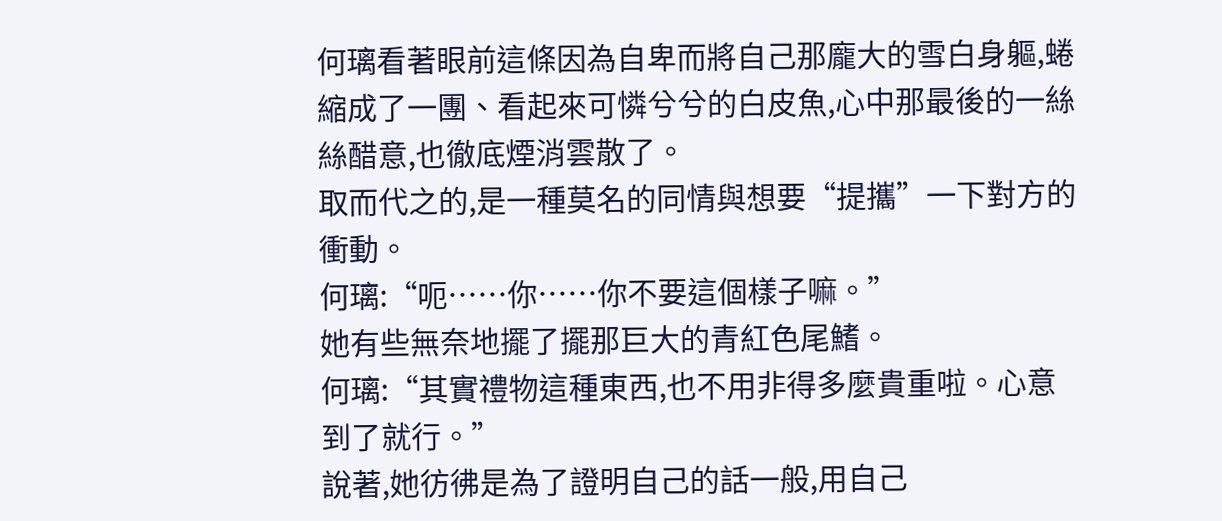何璃看著眼前這條因為自卑而將自己那龐大的雪白身軀,蜷縮成了一團、看起來可憐兮兮的白皮魚,心中那最後的一絲絲醋意,也徹底煙消雲散了。
取而代之的,是一種莫名的同情與想要“提攜”一下對方的衝動。
何璃:“呃……你……你不要這個樣子嘛。”
她有些無奈地擺了擺那巨大的青紅色尾鰭。
何璃:“其實禮物這種東西,也不用非得多麼貴重啦。心意到了就行。”
說著,她彷彿是為了證明自己的話一般,用自己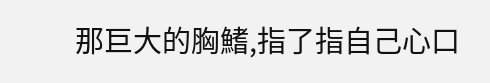那巨大的胸鰭,指了指自己心口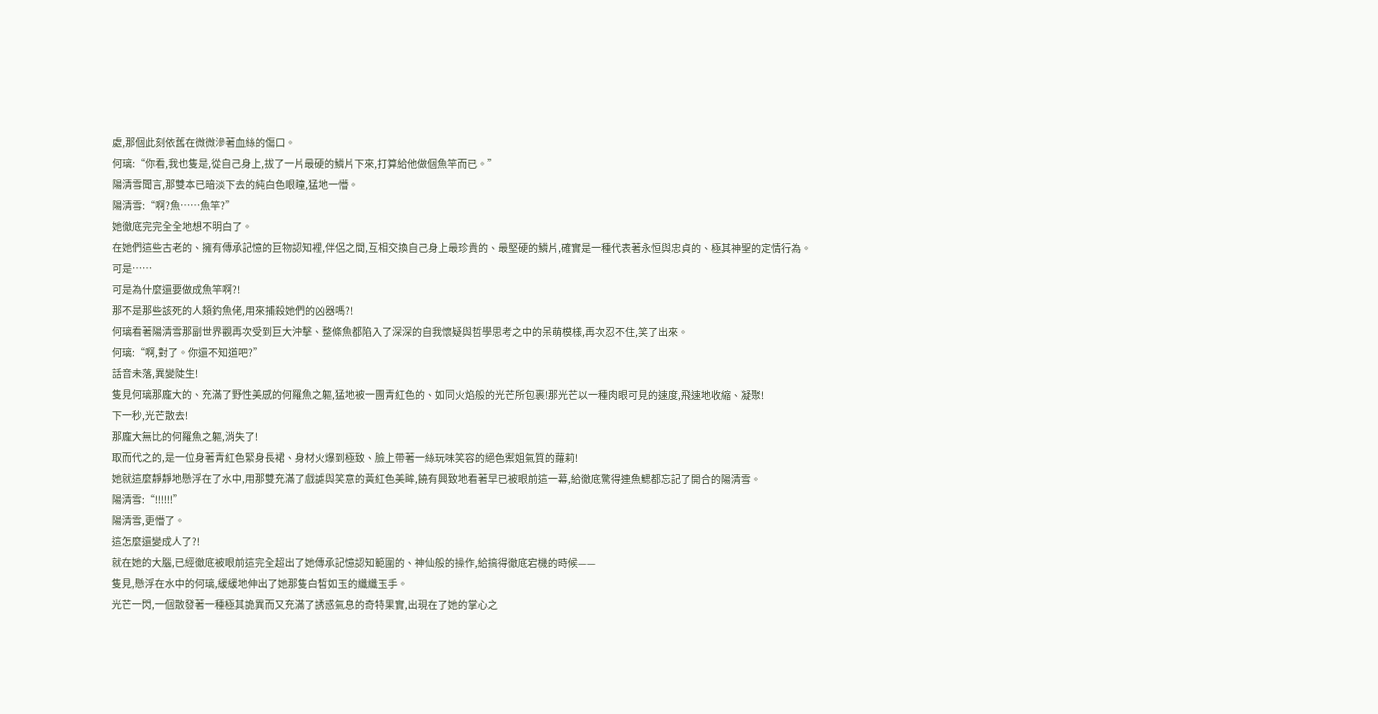處,那個此刻依舊在微微滲著血絲的傷口。
何璃:“你看,我也隻是,從自己身上,拔了一片最硬的鱗片下來,打算給他做個魚竿而已。”
陽清雪聞言,那雙本已暗淡下去的純白色眼瞳,猛地一懵。
陽清雪:“啊?魚……魚竿?”
她徹底完完全全地想不明白了。
在她們這些古老的、擁有傳承記憶的巨物認知裡,伴侶之間,互相交換自己身上最珍貴的、最堅硬的鱗片,確實是一種代表著永恒與忠貞的、極其神聖的定情行為。
可是……
可是為什麼還要做成魚竿啊?!
那不是那些該死的人類釣魚佬,用來捕殺她們的凶器嗎?!
何璃看著陽清雪那副世界觀再次受到巨大沖擊、整條魚都陷入了深深的自我懷疑與哲學思考之中的呆萌模樣,再次忍不住,笑了出來。
何璃:“啊,對了。你還不知道吧?”
話音未落,異變陡生!
隻見何璃那龐大的、充滿了野性美感的何羅魚之軀,猛地被一團青紅色的、如同火焰般的光芒所包裹!那光芒以一種肉眼可見的速度,飛速地收縮、凝聚!
下一秒,光芒散去!
那龐大無比的何羅魚之軀,消失了!
取而代之的,是一位身著青紅色緊身長裙、身材火爆到極致、臉上帶著一絲玩味笑容的絕色禦姐氣質的蘿莉!
她就這麼靜靜地懸浮在了水中,用那雙充滿了戲謔與笑意的黃紅色美眸,饒有興致地看著早已被眼前這一幕,給徹底驚得連魚鰓都忘記了開合的陽清雪。
陽清雪:“!!!!!!”
陽清雪,更懵了。
這怎麼還變成人了?!
就在她的大腦,已經徹底被眼前這完全超出了她傳承記憶認知範圍的、神仙般的操作,給搞得徹底宕機的時候——
隻見,懸浮在水中的何璃,緩緩地伸出了她那隻白皙如玉的纖纖玉手。
光芒一閃,一個散發著一種極其詭異而又充滿了誘惑氣息的奇特果實,出現在了她的掌心之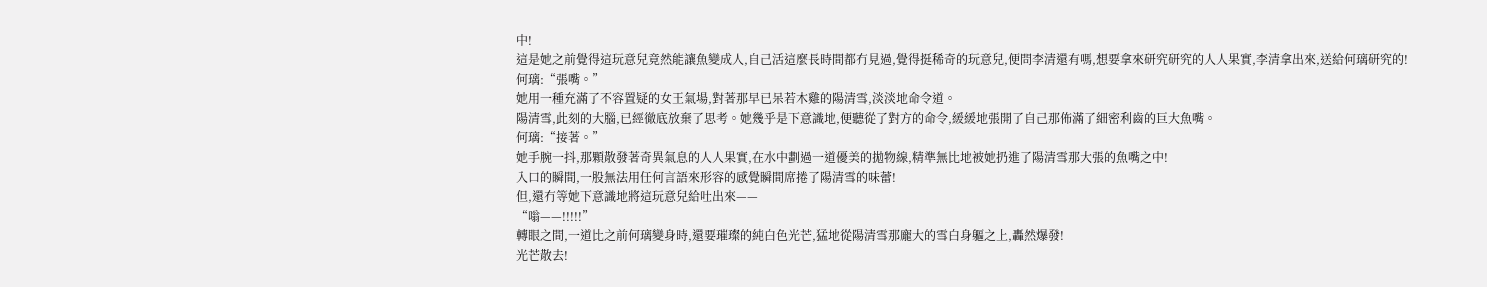中!
這是她之前覺得這玩意兒竟然能讓魚變成人,自己活這麼長時間都冇見過,覺得挺稀奇的玩意兒,便問李清還有嗎,想要拿來研究研究的人人果實,李清拿出來,送給何璃研究的!
何璃:“張嘴。”
她用一種充滿了不容置疑的女王氣場,對著那早已呆若木雞的陽清雪,淡淡地命令道。
陽清雪,此刻的大腦,已經徹底放棄了思考。她幾乎是下意識地,便聽從了對方的命令,緩緩地張開了自己那佈滿了細密利齒的巨大魚嘴。
何璃:“接著。”
她手腕一抖,那顆散發著奇異氣息的人人果實,在水中劃過一道優美的拋物線,精準無比地被她扔進了陽清雪那大張的魚嘴之中!
入口的瞬間,一股無法用任何言語來形容的感覺瞬間席捲了陽清雪的味蕾!
但,還冇等她下意識地將這玩意兒給吐出來——
“嗡——!!!!!”
轉眼之間,一道比之前何璃變身時,還要璀璨的純白色光芒,猛地從陽清雪那龐大的雪白身軀之上,轟然爆發!
光芒散去!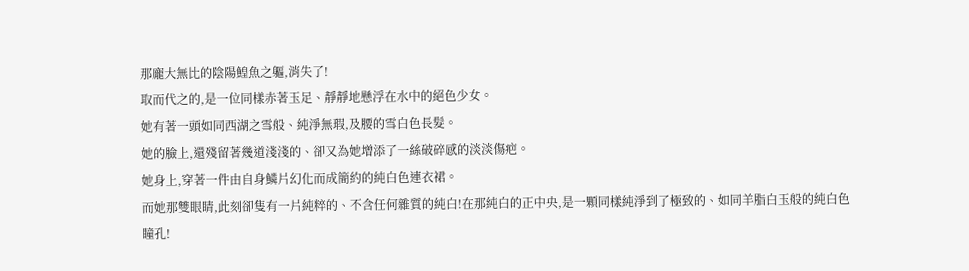那龐大無比的陰陽鰉魚之軀,消失了!
取而代之的,是一位同樣赤著玉足、靜靜地懸浮在水中的絕色少女。
她有著一頭如同西湖之雪般、純淨無瑕,及腰的雪白色長髮。
她的臉上,還殘留著幾道淺淺的、卻又為她增添了一絲破碎感的淡淡傷疤。
她身上,穿著一件由自身鱗片幻化而成簡約的純白色連衣裙。
而她那雙眼睛,此刻卻隻有一片純粹的、不含任何雜質的純白!在那純白的正中央,是一顆同樣純淨到了極致的、如同羊脂白玉般的純白色瞳孔!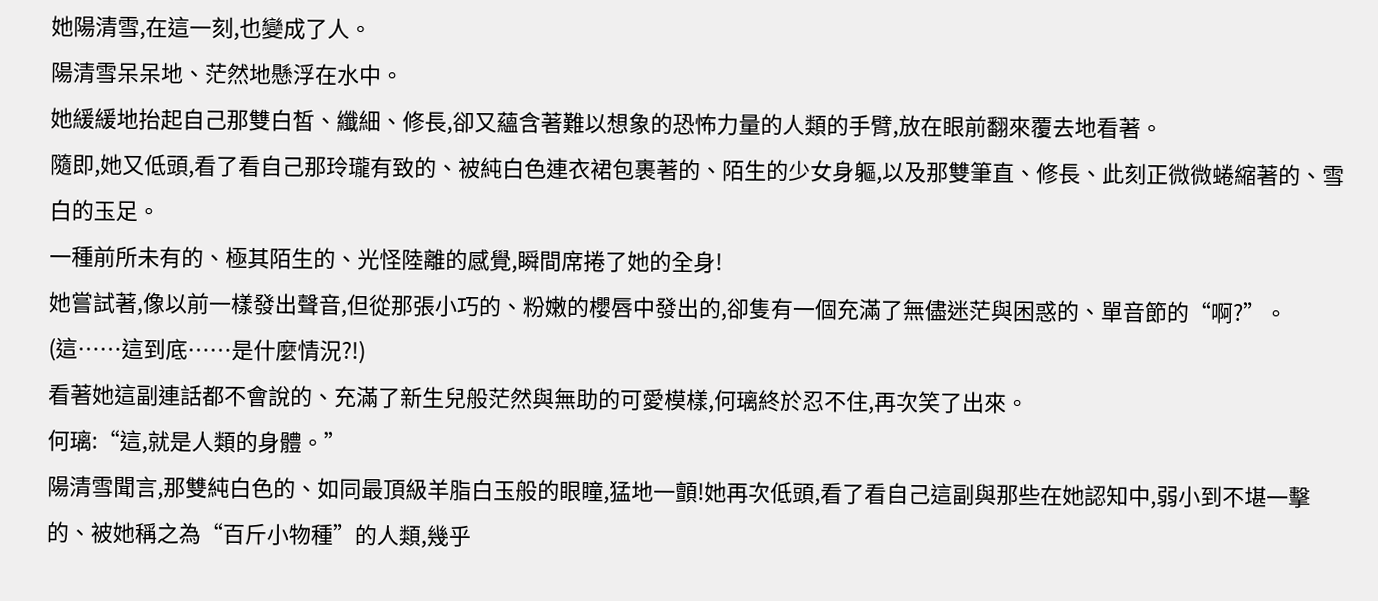她陽清雪,在這一刻,也變成了人。
陽清雪呆呆地、茫然地懸浮在水中。
她緩緩地抬起自己那雙白皙、纖細、修長,卻又蘊含著難以想象的恐怖力量的人類的手臂,放在眼前翻來覆去地看著。
隨即,她又低頭,看了看自己那玲瓏有致的、被純白色連衣裙包裹著的、陌生的少女身軀,以及那雙筆直、修長、此刻正微微蜷縮著的、雪白的玉足。
一種前所未有的、極其陌生的、光怪陸離的感覺,瞬間席捲了她的全身!
她嘗試著,像以前一樣發出聲音,但從那張小巧的、粉嫩的櫻唇中發出的,卻隻有一個充滿了無儘迷茫與困惑的、單音節的“啊?”。
(這……這到底……是什麼情況?!)
看著她這副連話都不會說的、充滿了新生兒般茫然與無助的可愛模樣,何璃終於忍不住,再次笑了出來。
何璃:“這,就是人類的身體。”
陽清雪聞言,那雙純白色的、如同最頂級羊脂白玉般的眼瞳,猛地一顫!她再次低頭,看了看自己這副與那些在她認知中,弱小到不堪一擊的、被她稱之為“百斤小物種”的人類,幾乎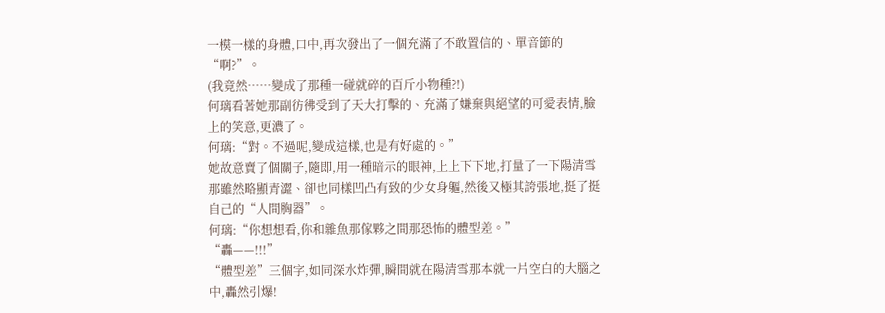一模一樣的身體,口中,再次發出了一個充滿了不敢置信的、單音節的“啊?”。
(我竟然……變成了那種一碰就碎的百斤小物種?!)
何璃看著她那副彷彿受到了天大打擊的、充滿了嫌棄與絕望的可愛表情,臉上的笑意,更濃了。
何璃:“對。不過呢,變成這樣,也是有好處的。”
她故意賣了個關子,隨即,用一種暗示的眼神,上上下下地,打量了一下陽清雪那雖然略顯青澀、卻也同樣凹凸有致的少女身軀,然後又極其誇張地,挺了挺自己的“人間胸器”。
何璃:“你想想看,你和雜魚那傢夥之間那恐怖的體型差。”
“轟——!!!”
“體型差”三個字,如同深水炸彈,瞬間就在陽清雪那本就一片空白的大腦之中,轟然引爆!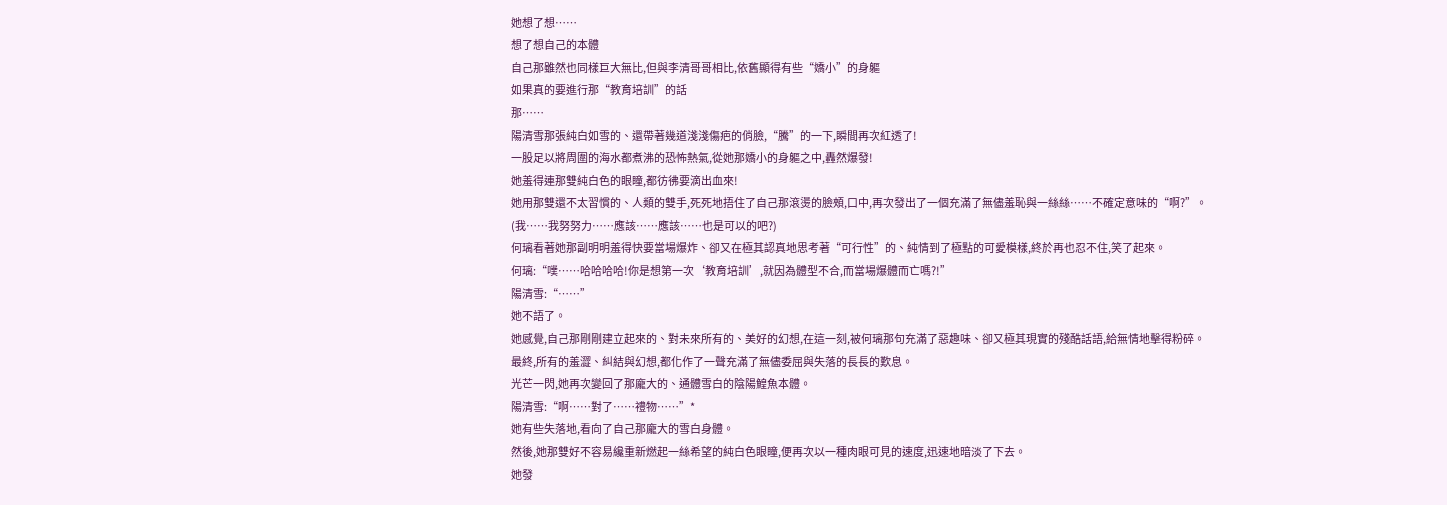她想了想……
想了想自己的本體
自己那雖然也同樣巨大無比,但與李清哥哥相比,依舊顯得有些“嬌小”的身軀
如果真的要進行那“教育培訓”的話
那……
陽清雪那張純白如雪的、還帶著幾道淺淺傷疤的俏臉,“騰”的一下,瞬間再次紅透了!
一股足以將周圍的海水都煮沸的恐怖熱氣,從她那嬌小的身軀之中,轟然爆發!
她羞得連那雙純白色的眼瞳,都彷彿要滴出血來!
她用那雙還不太習慣的、人類的雙手,死死地捂住了自己那滾燙的臉頰,口中,再次發出了一個充滿了無儘羞恥與一絲絲……不確定意味的“啊?”。
(我……我努努力……應該……應該……也是可以的吧?)
何璃看著她那副明明羞得快要當場爆炸、卻又在極其認真地思考著“可行性”的、純情到了極點的可愛模樣,終於再也忍不住,笑了起來。
何璃:“噗……哈哈哈哈!你是想第一次‘教育培訓’,就因為體型不合,而當場爆體而亡嗎?!”
陽清雪:“……”
她不語了。
她感覺,自己那剛剛建立起來的、對未來所有的、美好的幻想,在這一刻,被何璃那句充滿了惡趣味、卻又極其現實的殘酷話語,給無情地擊得粉碎。
最終,所有的羞澀、糾結與幻想,都化作了一聲充滿了無儘委屈與失落的長長的歎息。
光芒一閃,她再次變回了那龐大的、通體雪白的陰陽鰉魚本體。
陽清雪:“啊……對了……禮物……”*
她有些失落地,看向了自己那龐大的雪白身體。
然後,她那雙好不容易纔重新燃起一絲希望的純白色眼瞳,便再次以一種肉眼可見的速度,迅速地暗淡了下去。
她發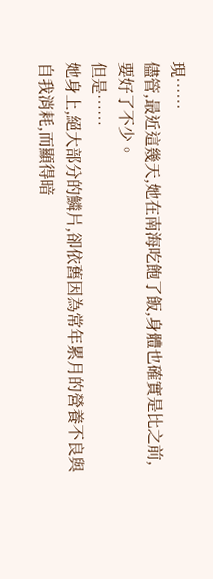現……
儘管,最近這幾天,她在南海吃飽了飯,身體也確實是比之前,要好了不少。
但是……
她身上,絕大部分的鱗片,卻依舊因為常年累月的營養不良與自我消耗,而顯得暗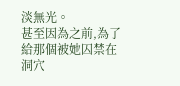淡無光。
甚至因為之前,為了給那個被她囚禁在洞穴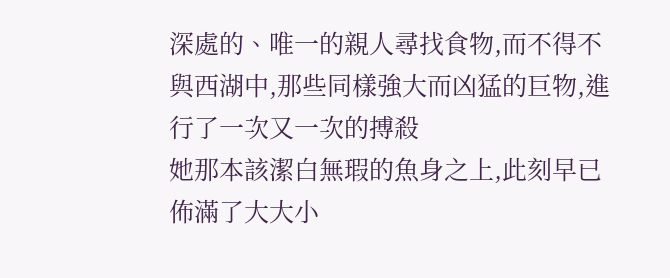深處的、唯一的親人尋找食物,而不得不與西湖中,那些同樣強大而凶猛的巨物,進行了一次又一次的搏殺
她那本該潔白無瑕的魚身之上,此刻早已佈滿了大大小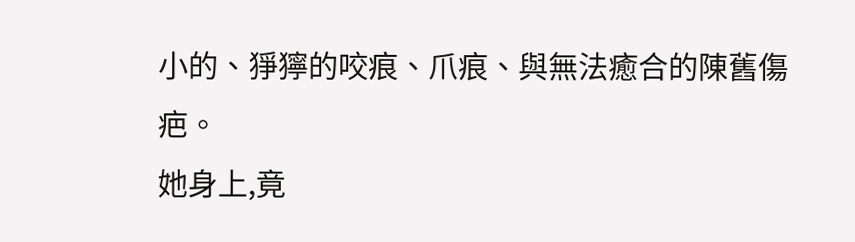小的、猙獰的咬痕、爪痕、與無法癒合的陳舊傷疤。
她身上,竟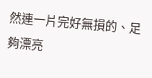然連一片完好無損的、足夠漂亮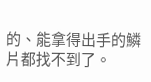的、能拿得出手的鱗片都找不到了。